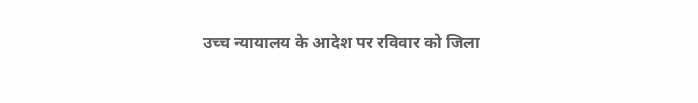उच्च न्यायालय के आदेश पर रविवार को जिला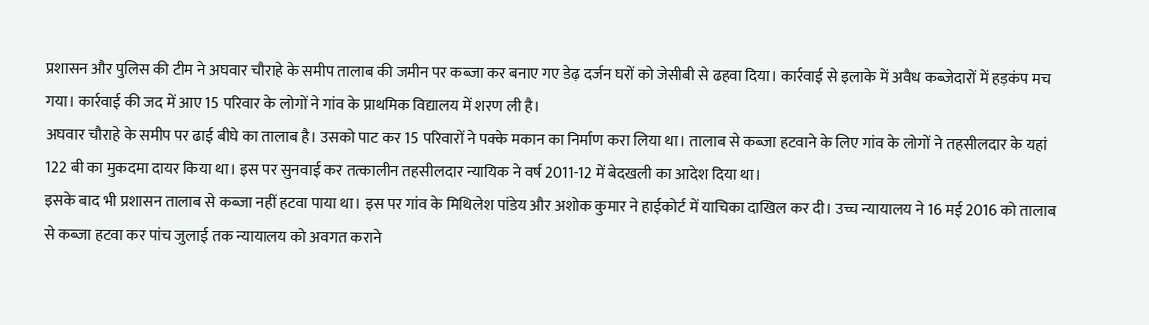प्रशासन और पुलिस की टीम ने अघवार चौराहे के समीप तालाब की जमीन पर कब्जा कर बनाए गए डेढ़ दर्जन घरों को जेसीबी से ढहवा दिया। कार्रवाई से इलाके में अवैध कब्जेदारों में हड़कंप मच गया। कार्रवाई की जद में आए 15 परिवार के लोगों ने गांव के प्राथमिक विद्यालय में शरण ली है।
अघवार चौराहे के समीप पर ढाई बीघे का तालाब है। उसको पाट कर 15 परिवारों ने पक्के मकान का निर्माण करा लिया था। तालाब से कब्जा हटवाने के लिए गांव के लोगों ने तहसीलदार के यहां 122 बी का मुकदमा दायर किया था। इस पर सुनवाई कर तत्कालीन तहसीलदार न्यायिक ने वर्ष 2011-12 में बेदखली का आदेश दिया था।
इसके बाद भी प्रशासन तालाब से कब्जा नहीं हटवा पाया था। इस पर गांव के मिथिलेश पांडेय और अशोक कुमार ने हाईकोर्ट में याचिका दाखिल कर दी। उच्च न्यायालय ने 16 मई 2016 को तालाब से कब्जा हटवा कर पांच जुलाई तक न्यायालय को अवगत कराने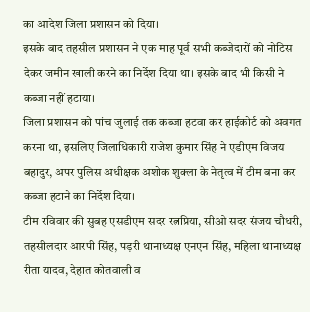का आदेश जिला प्रशासन को दिया।
इसके बाद तहसील प्रशासन ने एक माह पूर्व सभी कब्जेदारों को नोटिस देकर जमीन खाली करने का निर्देश दिया था। इसके बाद भी किसी ने कब्जा नहीं हटाया।
जिला प्रशासन को पांच जुलाई तक कब्जा हटवा कर हाईकोर्ट को अवगत करना था, इसलिए जिलाधिकारी राजेश कुमार सिंह ने एडीएम विजय बहादुर, अपर पुलिस अधीक्षक अशोक शुक्ला के नेतृत्व में टीम बना कर कब्जा हटाने का निर्देश दिया।
टीम रविवार की सुबह एसडीएम सदर रत्नप्रिया, सीओ सदर संजय चौधरी, तहसीलदार आरपी सिंह, पड़री थानाध्यक्ष एनएन सिंह, महिला थानाध्यक्ष रीता यादव, देहात कोतवाली व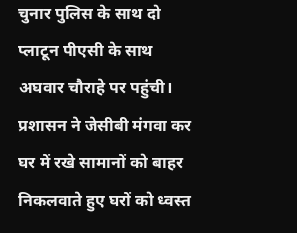चुनार पुलिस के साथ दो प्लाटून पीएसी के साथ अघवार चौराहे पर पहुंची। प्रशासन ने जेसीबी मंगवा कर घर में रखे सामानों को बाहर निकलवाते हुए घरों को ध्वस्त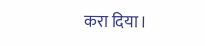करा दिया।